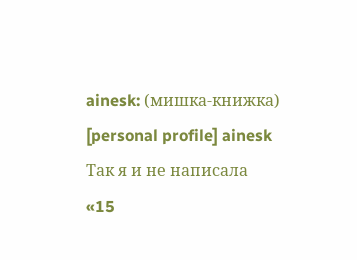ainesk: (мишка-книжка)
[personal profile] ainesk
Так я и не написала «15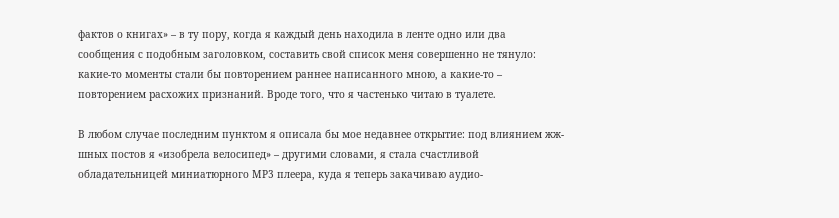фактов о книгах» – в ту пору, когда я каждый день находила в ленте одно или два сообщения с подобным заголовком, составить свой список меня совершенно не тянуло: какие-то моменты стали бы повторением раннее написанного мною, а какие-то – повторением расхожих признаний. Вроде того, что я частенько читаю в туалете.

В любом случае последним пунктом я описала бы мое недавнее открытие: под влиянием жж-шных постов я «изобрела велосипед» – другими словами, я стала счастливой обладательницей миниатюрного МР3 плеера, куда я теперь закачиваю аудио-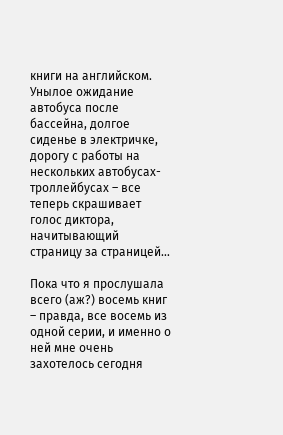книги на английском. Унылое ожидание автобуса после бассейна, долгое сиденье в электричке, дорогу с работы на нескольких автобусах-троллейбусах – все теперь скрашивает голос диктора, начитывающий страницу за страницей…

Пока что я прослушала всего (аж?) восемь книг – правда, все восемь из одной серии, и именно о ней мне очень захотелось сегодня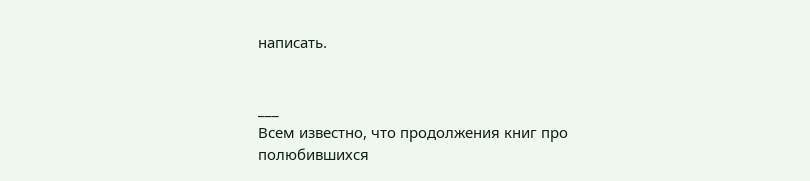написать.


___
Всем известно, что продолжения книг про полюбившихся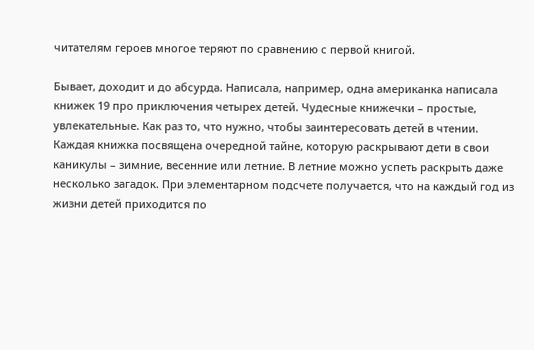читателям героев многое теряют по сравнению с первой книгой.

Бывает, доходит и до абсурда. Написала, например, одна американка написала книжек 19 про приключения четырех детей. Чудесные книжечки – простые, увлекательные. Как раз то, что нужно, чтобы заинтересовать детей в чтении. Каждая книжка посвящена очередной тайне, которую раскрывают дети в свои каникулы – зимние, весенние или летние. В летние можно успеть раскрыть даже несколько загадок. При элементарном подсчете получается, что на каждый год из жизни детей приходится по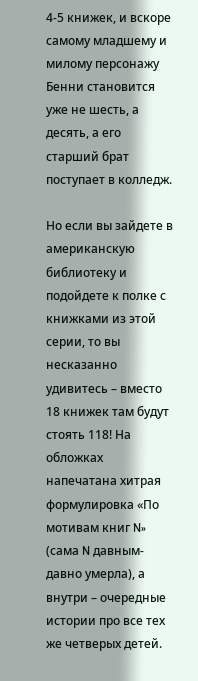4-5 книжек, и вскоре самому младшему и милому персонажу Бенни становится уже не шесть, а десять, а его старший брат поступает в колледж.

Но если вы зайдете в американскую библиотеку и подойдете к полке с книжками из этой серии, то вы несказанно удивитесь – вместо 18 книжек там будут стоять 118! На обложках напечатана хитрая формулировка «По мотивам книг N» (сама N давным-давно умерла), а внутри – очередные истории про все тех же четверых детей.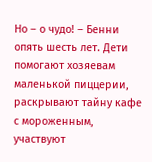Но – о чудо! – Бенни опять шесть лет. Дети помогают хозяевам маленькой пиццерии, раскрывают тайну кафе с мороженным, участвуют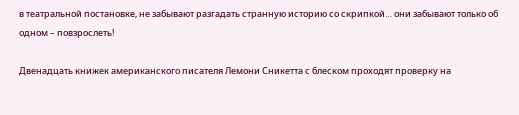в театральной постановке, не забывают разгадать странную историю со скрипкой… они забывают только об одном – повзрослеть!

Двенадцать книжек американского писателя Лемони Сникетта с блеском проходят проверку на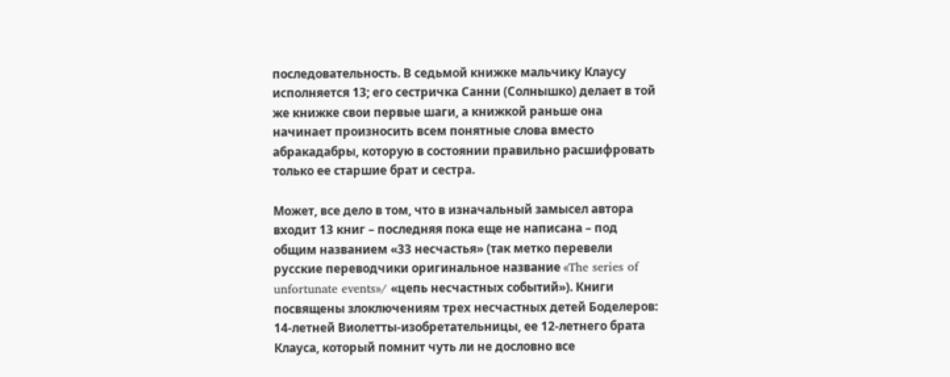последовательность. В седьмой книжке мальчику Клаусу исполняется 13; его сестричка Санни (Солнышко) делает в той же книжке свои первые шаги, а книжкой раньше она начинает произносить всем понятные слова вместо абракадабры, которую в состоянии правильно расшифровать только ее старшие брат и сестра.

Может, все дело в том, что в изначальный замысел автора входит 13 книг – последняя пока еще не написана – под общим названием «33 несчастья» (так метко перевели русские переводчики оригинальное название «The series of unfortunate events»/ «цепь несчастных событий»). Книги посвящены злоключениям трех несчастных детей Боделеров: 14-летней Виолетты-изобретательницы, ее 12-летнего брата Клауса, который помнит чуть ли не дословно все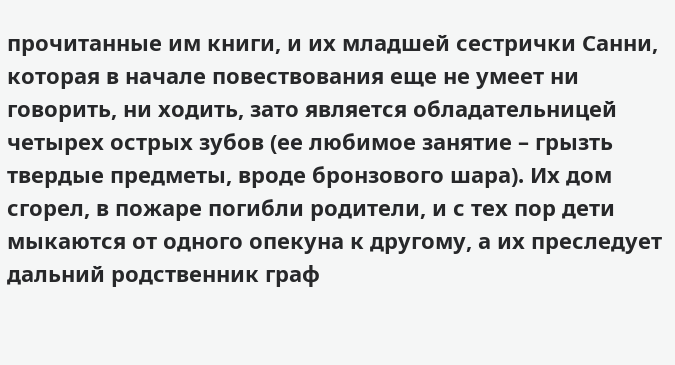прочитанные им книги, и их младшей сестрички Санни, которая в начале повествования еще не умеет ни говорить, ни ходить, зато является обладательницей четырех острых зубов (ее любимое занятие – грызть твердые предметы, вроде бронзового шара). Их дом сгорел, в пожаре погибли родители, и с тех пор дети мыкаются от одного опекуна к другому, а их преследует дальний родственник граф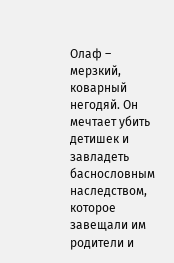Олаф – мерзкий, коварный негодяй. Он мечтает убить детишек и завладеть баснословным наследством, которое завещали им родители и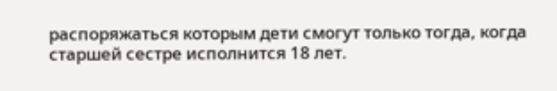распоряжаться которым дети смогут только тогда, когда старшей сестре исполнится 18 лет.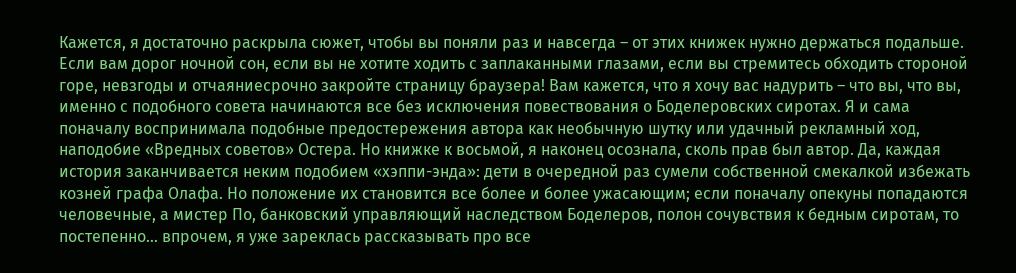Кажется, я достаточно раскрыла сюжет, чтобы вы поняли раз и навсегда – от этих книжек нужно держаться подальше. Если вам дорог ночной сон, если вы не хотите ходить с заплаканными глазами, если вы стремитесь обходить стороной горе, невзгоды и отчаяниесрочно закройте страницу браузера! Вам кажется, что я хочу вас надурить – что вы, что вы, именно с подобного совета начинаются все без исключения повествования о Боделеровских сиротах. Я и сама поначалу воспринимала подобные предостережения автора как необычную шутку или удачный рекламный ход, наподобие «Вредных советов» Остера. Но книжке к восьмой, я наконец осознала, сколь прав был автор. Да, каждая история заканчивается неким подобием «хэппи-энда»: дети в очередной раз сумели собственной смекалкой избежать козней графа Олафа. Но положение их становится все более и более ужасающим; если поначалу опекуны попадаются человечные, а мистер По, банковский управляющий наследством Боделеров, полон сочувствия к бедным сиротам, то постепенно… впрочем, я уже зареклась рассказывать про все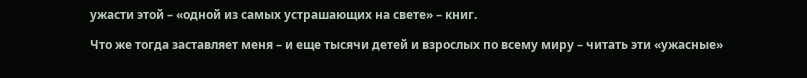ужасти этой – «одной из самых устрашающих на свете» – книг.

Что же тогда заставляет меня – и еще тысячи детей и взрослых по всему миру – читать эти «ужасные»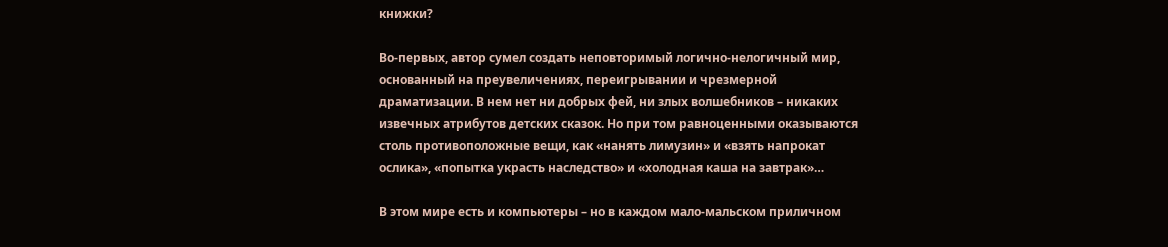книжки?

Во-первых, автор сумел создать неповторимый логично-нелогичный мир, основанный на преувеличениях, переигрывании и чрезмерной драматизации. В нем нет ни добрых фей, ни злых волшебников – никаких извечных атрибутов детских сказок. Но при том равноценными оказываются столь противоположные вещи, как «нанять лимузин» и «взять напрокат ослика», «попытка украсть наследство» и «холодная каша на завтрак»…

В этом мире есть и компьютеры – но в каждом мало-мальском приличном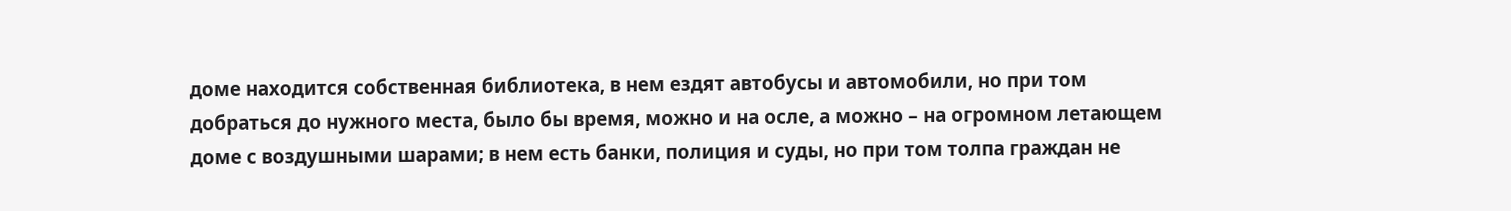доме находится собственная библиотека, в нем ездят автобусы и автомобили, но при том добраться до нужного места, было бы время, можно и на осле, а можно – на огромном летающем доме с воздушными шарами; в нем есть банки, полиция и суды, но при том толпа граждан не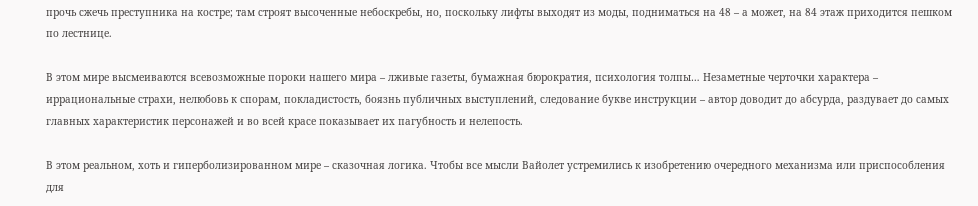прочь сжечь преступника на костре; там строят высоченные небоскребы, но, поскольку лифты выходят из моды, подниматься на 48 – а может, на 84 этаж приходится пешком по лестнице.

В этом мире высмеиваются всевозможные пороки нашего мира – лживые газеты, бумажная бюрократия, психология толпы… Незаметные черточки характера – иррациональные страхи, нелюбовь к спорам, покладистость, боязнь публичных выступлений, следование букве инструкции – автор доводит до абсурда, раздувает до самых главных характеристик персонажей и во всей красе показывает их пагубность и нелепость.

В этом реальном, хоть и гиперболизированном мире – сказочная логика. Чтобы все мысли Вайолет устремились к изобретению очередного механизма или приспособления для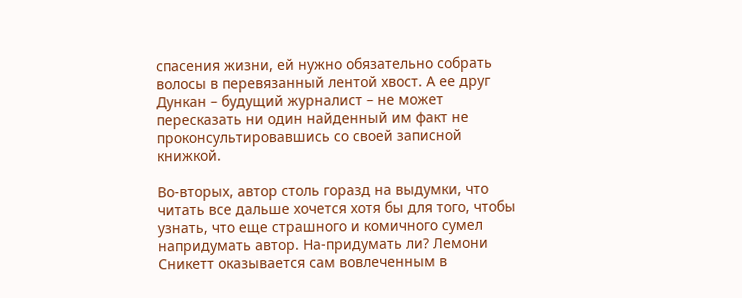спасения жизни, ей нужно обязательно собрать волосы в перевязанный лентой хвост. А ее друг Дункан – будущий журналист – не может пересказать ни один найденный им факт не проконсультировавшись со своей записной книжкой.

Во-вторых, автор столь горазд на выдумки, что читать все дальше хочется хотя бы для того, чтобы узнать, что еще страшного и комичного сумел напридумать автор. На-придумать ли? Лемони Сникетт оказывается сам вовлеченным в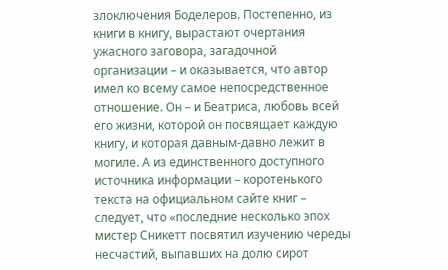злоключения Боделеров. Постепенно, из книги в книгу, вырастают очертания ужасного заговора, загадочной организации – и оказывается, что автор имел ко всему самое непосредственное отношение. Он – и Беатриса, любовь всей его жизни, которой он посвящает каждую книгу, и которая давным-давно лежит в могиле. А из единственного доступного источника информации – коротенького текста на официальном сайте книг – следует, что «последние несколько эпох мистер Сникетт посвятил изучению череды несчастий, выпавших на долю сирот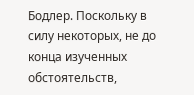Бодлер. Поскольку в силу некоторых, не до конца изученных обстоятельств,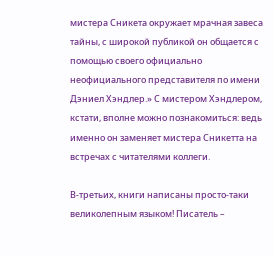мистера Сникета окружает мрачная завеса тайны, с широкой публикой он общается с помощью своего официально неофициального представителя по имени Дэниел Хэндлер.» С мистером Хэндлером, кстати, вполне можно познакомиться: ведь именно он заменяет мистера Сникетта на встречах с читателями коллеги.

В-третьих, книги написаны просто-таки великолепным языком! Писатель –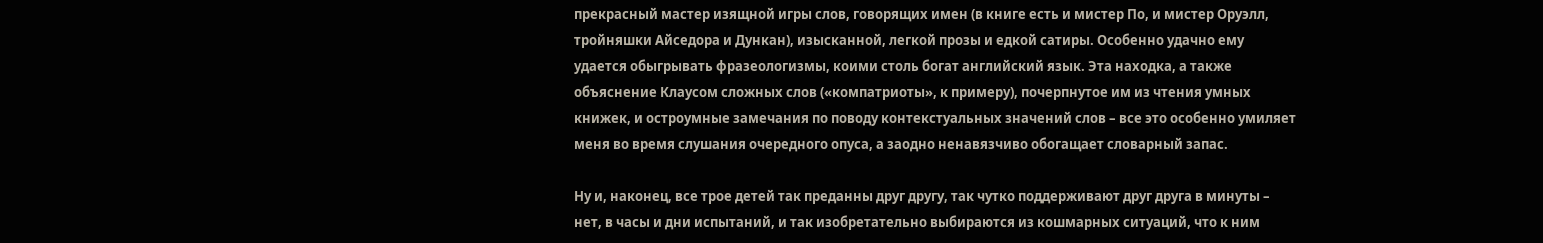прекрасный мастер изящной игры слов, говорящих имен (в книге есть и мистер По, и мистер Оруэлл, тройняшки Айседора и Дункан), изысканной, легкой прозы и едкой сатиры. Особенно удачно ему удается обыгрывать фразеологизмы, коими столь богат английский язык. Эта находка, а также объяснение Клаусом сложных слов («компатриоты», к примеру), почерпнутое им из чтения умных книжек, и остроумные замечания по поводу контекстуальных значений слов – все это особенно умиляет меня во время слушания очередного опуса, а заодно ненавязчиво обогащает словарный запас.

Ну и, наконец, все трое детей так преданны друг другу, так чутко поддерживают друг друга в минуты – нет, в часы и дни испытаний, и так изобретательно выбираются из кошмарных ситуаций, что к ним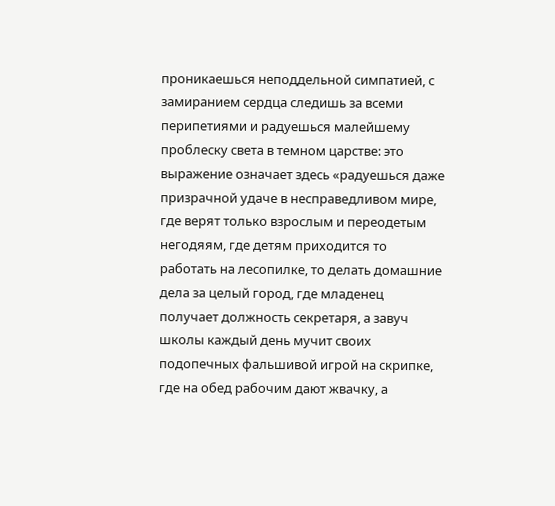проникаешься неподдельной симпатией, с замиранием сердца следишь за всеми перипетиями и радуешься малейшему проблеску света в темном царстве: это выражение означает здесь «радуешься даже призрачной удаче в несправедливом мире, где верят только взрослым и переодетым негодяям, где детям приходится то работать на лесопилке, то делать домашние дела за целый город, где младенец получает должность секретаря, а завуч школы каждый день мучит своих подопечных фальшивой игрой на скрипке, где на обед рабочим дают жвачку, а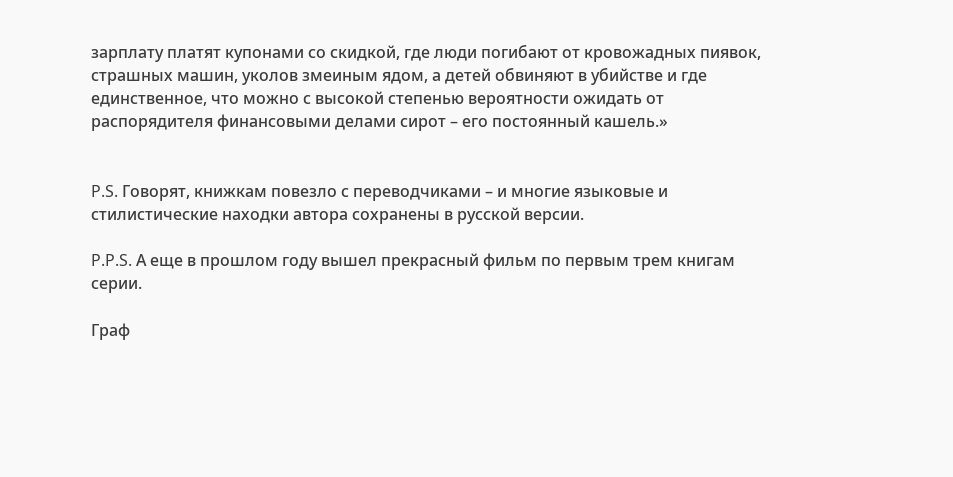зарплату платят купонами со скидкой, где люди погибают от кровожадных пиявок, страшных машин, уколов змеиным ядом, а детей обвиняют в убийстве и где единственное, что можно с высокой степенью вероятности ожидать от распорядителя финансовыми делами сирот – его постоянный кашель.»


P.S. Говорят, книжкам повезло с переводчиками – и многие языковые и стилистические находки автора сохранены в русской версии.

P.P.S. А еще в прошлом году вышел прекрасный фильм по первым трем книгам серии.

Граф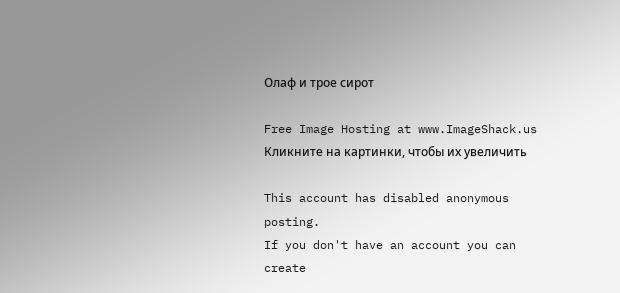Олаф и трое сирот

Free Image Hosting at www.ImageShack.us
Кликните на картинки, чтобы их увеличить

This account has disabled anonymous posting.
If you don't have an account you can create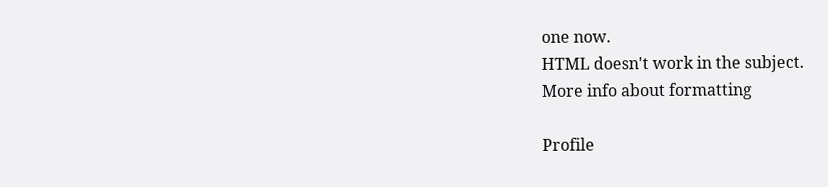one now.
HTML doesn't work in the subject.
More info about formatting

Profile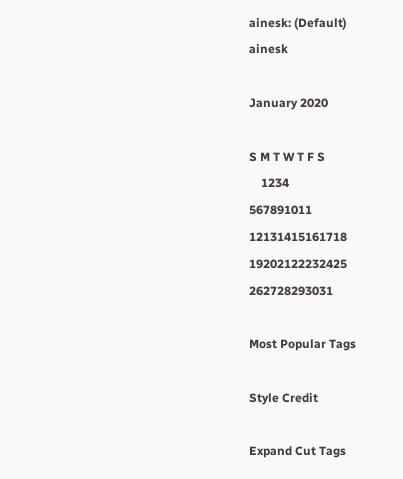ainesk: (Default)
ainesk

January 2020

S M T W T F S
    1234
567891011
12131415161718
19202122232425
262728293031

Most Popular Tags

Style Credit

Expand Cut Tags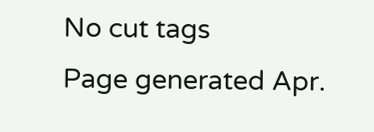No cut tags
Page generated Apr.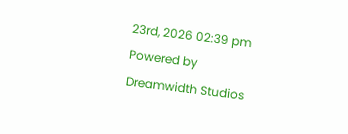23rd, 2026 02:39 pm
Powered by Dreamwidth Studios